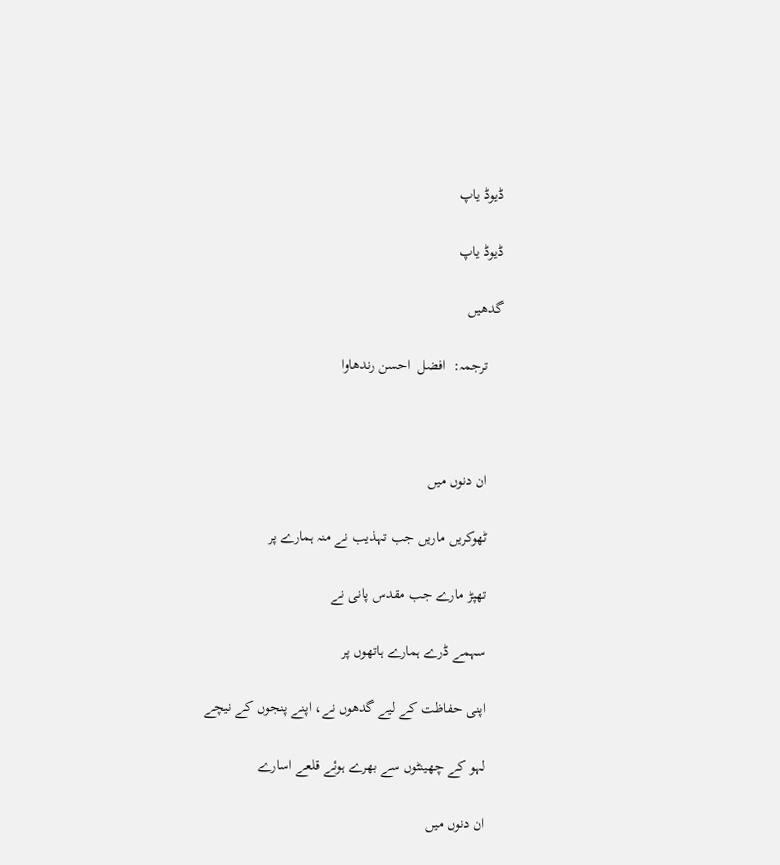ڈیوڈ یاپ

ڈیوڈ یاپ

گدھیں

    ترجمہ:  افضل  احسن رندھاوا



    ان دنوں میں

    ٹھوکریں ماریں جب تہذیب نے منہ ہمارے پر

    تھپڑ مارے جب مقدس پانی نے

    سہمے ڈرے ہمارے ہاتھوں پر

    اپنی حفاظت کے لیے گدھوں نے، اپنے پنجوں کے نیچے

    لہو کے چھینٹوں سے بھرے ہوئے قلعے اسارے

    ان دنوں میں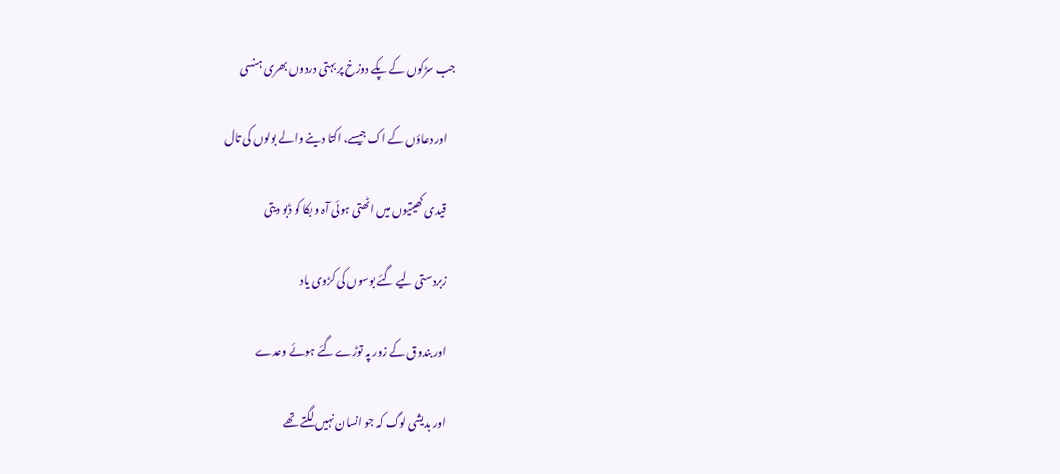جب سڑکوں کے پکے دوزخ پر بہتی دردوں بھری ہنسی

    اور دعاؤں کے اک جیسے، اکتا دینے والے بولوں کی تال

    قیدی کھیتیوں میں اٹھتی ہوئی آہ و بکا کو ڈبو دیتی

    زبردستی لیے گئے بوسوں کی کڑوی یاد

    اور بندوق کے زور پہ توڑے گئے ہوئے وعدے

    اور بدیشی لوگ کہ جو انسان نہیں لگتے تھے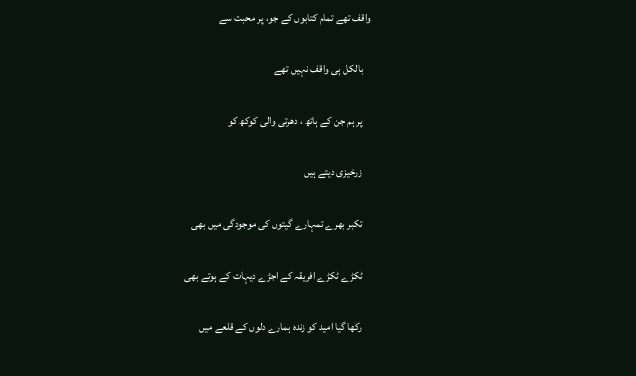واقف تھے تمام کتابوں کے جو، پر محبت سے

    بالکل ہی واقف نہیں تھے

    پر ہم جن کے ہاتھ ، دھرتی والی کوکھ کو

    زرخیزی دیتے ہیں

    تکبر بھرے تمہارے گیتوں کی موجودگی میں بھی

    ٹکڑے ٹکڑے افریقہ کے اجڑے دیہات کے ہوتے بھی

    رکھا گیا امید کو زندہ ہمارے دلوں کے قلعے میں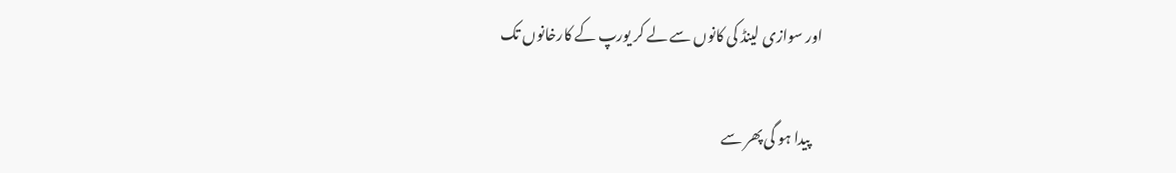اور سوازی لینڈ کی کانوں سے لے کر یورپ کے کارخانوں تک

    پیدا ہو گی پھر سے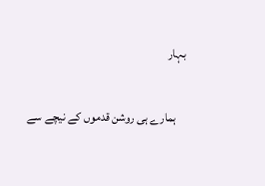بہار

    ہمارے ہی روشن قدموں کے نیچے سے